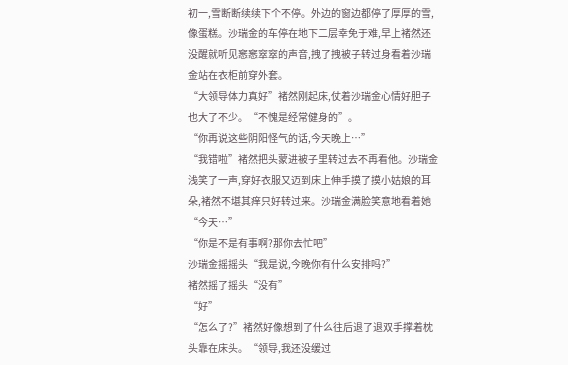初一,雪断断续续下个不停。外边的窗边都停了厚厚的雪,像蛋糕。沙瑞金的车停在地下二层幸免于难,早上褚然还没醒就听见窸窸窣窣的声音,拽了拽被子转过身看着沙瑞金站在衣柜前穿外套。
“大领导体力真好”褚然刚起床,仗着沙瑞金心情好胆子也大了不少。“不愧是经常健身的”。
“你再说这些阴阳怪气的话,今天晚上…”
“我错啦”褚然把头蒙进被子里转过去不再看他。沙瑞金浅笑了一声,穿好衣服又迈到床上伸手摸了摸小姑娘的耳朵,褚然不堪其痒只好转过来。沙瑞金满脸笑意地看着她
“今天…”
“你是不是有事啊?那你去忙吧”
沙瑞金摇摇头“我是说,今晚你有什么安排吗?”
褚然摇了摇头“没有”
“好”
“怎么了?”褚然好像想到了什么往后退了退双手撑着枕头靠在床头。“领导,我还没缓过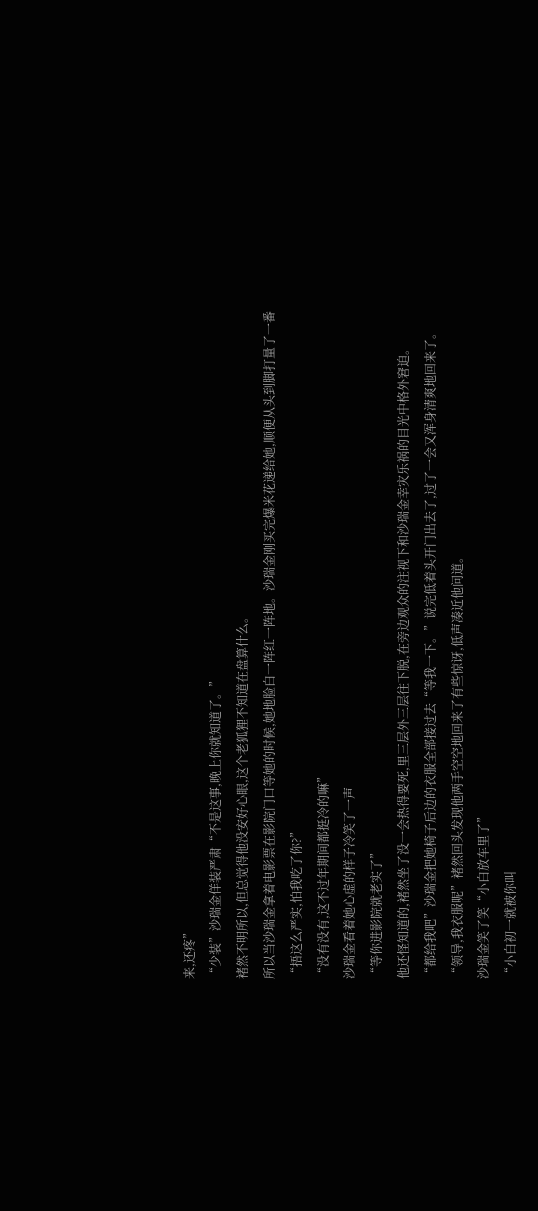来,还疼”
“少装”沙瑞金佯装严肃“不是这事,晚上你就知道了。”
褚然不明所以,但总觉得他没安好心眼,这个老狐狸不知道在盘算什么。
所以当沙瑞金拿着电影票在影院门口等她的时候,她地脸白一阵红一阵地。沙瑞金刚买完爆米花递给她,顺便从头到脚打量了一番
“捂这么严实,怕我吃了你?”
“没有没有,这不过年期间都挺冷的嘛”
沙瑞金看着她心虚的样子冷笑了一声
“等你进影院就老实了”
他还怪知道的,褚然坐了没一会热得要死,里三层外三层往下脱,在旁边观众的注视下和沙瑞金幸灾乐祸的目光中格外窘迫。
“都给我吧”沙瑞金把她椅子后边的衣服全部接过去“等我一下。”说完低着头开门出去了,过了一会又浑身清爽地回来了。
“领导,我衣服呢”褚然回头发现他两手空空地回来了有些惊讶,低声凑近他问道。
沙瑞金笑了笑“小白放车里了”
“小白初一就被你叫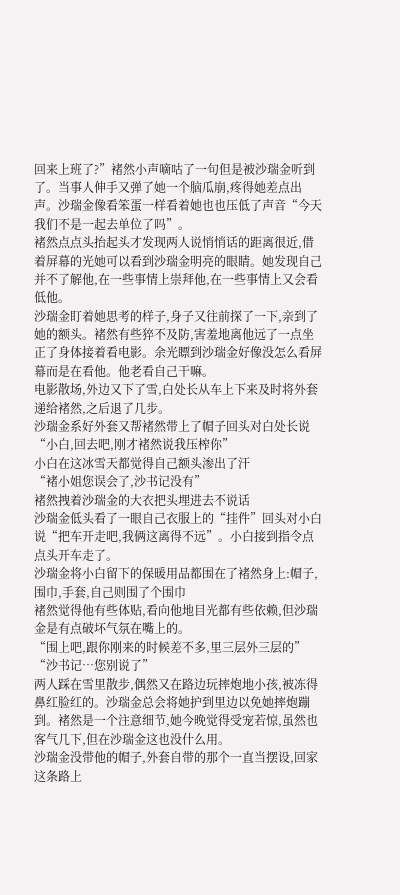回来上班了?”褚然小声嘀咕了一句但是被沙瑞金听到了。当事人伸手又弹了她一个脑瓜崩,疼得她差点出声。沙瑞金像看笨蛋一样看着她也也压低了声音“今天我们不是一起去单位了吗”。
褚然点点头抬起头才发现两人说悄悄话的距离很近,借着屏幕的光她可以看到沙瑞金明亮的眼睛。她发现自己并不了解他,在一些事情上崇拜他,在一些事情上又会看低他。
沙瑞金盯着她思考的样子,身子又往前探了一下,亲到了她的额头。褚然有些猝不及防,害羞地离他远了一点坐正了身体接着看电影。余光瞟到沙瑞金好像没怎么看屏幕而是在看他。他老看自己干嘛。
电影散场,外边又下了雪,白处长从车上下来及时将外套递给褚然,之后退了几步。
沙瑞金系好外套又帮褚然带上了帽子回头对白处长说“小白,回去吧,刚才褚然说我压榨你”
小白在这冰雪天都觉得自己额头渗出了汗
“褚小姐您误会了,沙书记没有”
褚然拽着沙瑞金的大衣把头埋进去不说话
沙瑞金低头看了一眼自己衣服上的“挂件”回头对小白说“把车开走吧,我俩这离得不远”。小白接到指令点点头开车走了。
沙瑞金将小白留下的保暖用品都围在了褚然身上:帽子,围巾,手套,自己则围了个围巾
褚然觉得他有些体贴,看向他地目光都有些依赖,但沙瑞金是有点破坏气氛在嘴上的。
“围上吧,跟你刚来的时候差不多,里三层外三层的”
“沙书记…您别说了”
两人踩在雪里散步,偶然又在路边玩摔炮地小孩,被冻得鼻红脸红的。沙瑞金总会将她护到里边以免她摔炮蹦到。褚然是一个注意细节,她今晚觉得受宠若惊,虽然也客气几下,但在沙瑞金这也没什么用。
沙瑞金没带他的帽子,外套自带的那个一直当摆设,回家这条路上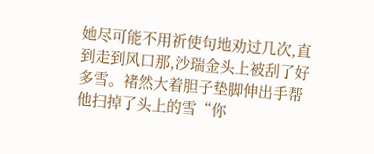她尽可能不用祈使句地劝过几次,直到走到风口那,沙瑞金头上被刮了好多雪。褚然大着胆子垫脚伸出手帮他扫掉了头上的雪“你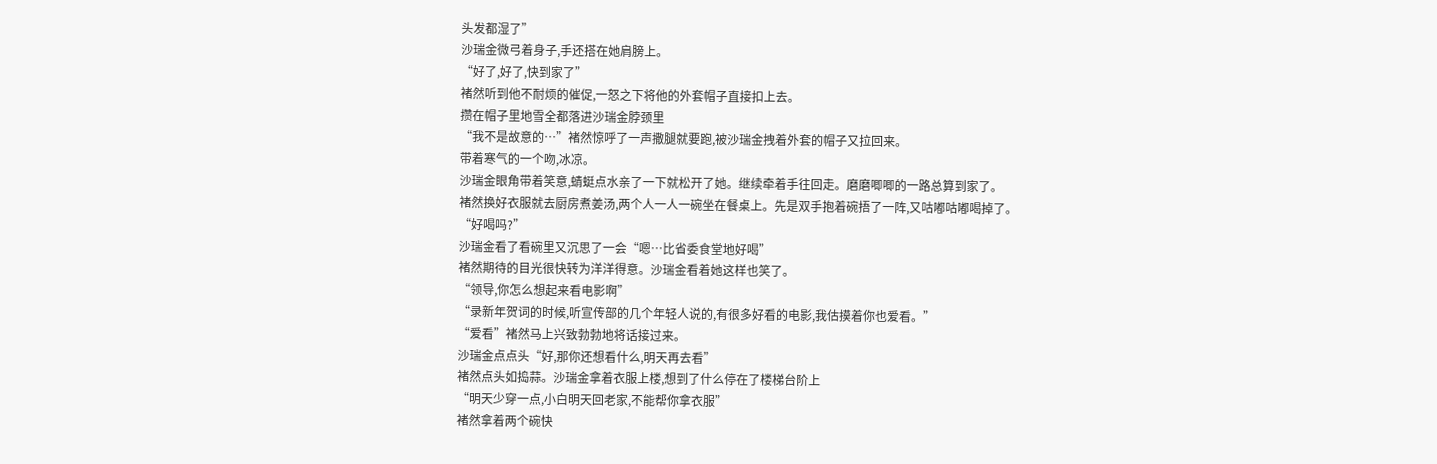头发都湿了”
沙瑞金微弓着身子,手还搭在她肩膀上。
“好了,好了,快到家了”
褚然听到他不耐烦的催促,一怒之下将他的外套帽子直接扣上去。
攒在帽子里地雪全都落进沙瑞金脖颈里
“我不是故意的…”褚然惊呼了一声撒腿就要跑,被沙瑞金拽着外套的帽子又拉回来。
带着寒气的一个吻,冰凉。
沙瑞金眼角带着笑意,蜻蜓点水亲了一下就松开了她。继续牵着手往回走。磨磨唧唧的一路总算到家了。
褚然换好衣服就去厨房煮姜汤,两个人一人一碗坐在餐桌上。先是双手抱着碗捂了一阵,又咕嘟咕嘟喝掉了。
“好喝吗?”
沙瑞金看了看碗里又沉思了一会“嗯…比省委食堂地好喝”
褚然期待的目光很快转为洋洋得意。沙瑞金看着她这样也笑了。
“领导,你怎么想起来看电影啊”
“录新年贺词的时候,听宣传部的几个年轻人说的,有很多好看的电影,我估摸着你也爱看。”
“爱看”褚然马上兴致勃勃地将话接过来。
沙瑞金点点头“好,那你还想看什么,明天再去看”
褚然点头如捣蒜。沙瑞金拿着衣服上楼,想到了什么停在了楼梯台阶上
“明天少穿一点,小白明天回老家,不能帮你拿衣服”
褚然拿着两个碗快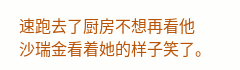速跑去了厨房不想再看他
沙瑞金看着她的样子笑了。